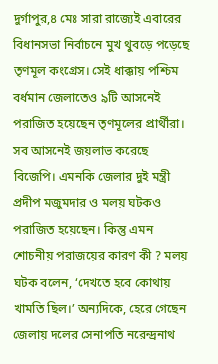দুর্গাপুর,৪ মেঃ সারা রাজ্যেই এবারের বিধানসভা নির্বাচনে মুখ থুবড়ে পড়েছে তৃণমূল কংগ্রেস। সেই ধাক্কায় পশ্চিম বর্ধমান জেলাতেও ৯টি আসনেই পরাজিত হয়েছেন তৃণমূলের প্রার্থীরা। সব আসনেই জয়লাভ করেছে বিজেপি। এমনকি জেলার দুই মন্ত্রী প্রদীপ মজুমদার ও মলয় ঘটকও পরাজিত হয়েছেন। কিন্তু এমন শোচনীয় পরাজয়ের কারণ কী ? মলয় ঘটক বলেন, ‘দেখতে হবে কোথায় খামতি ছিল।’ অন্যদিকে, হেরে গেছেন জেলায় দলের সেনাপতি নরেন্দ্রনাথ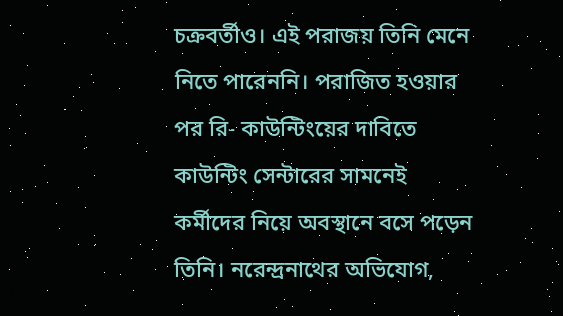চক্রবর্তীও। এই পরাজয় তিনি মেনে নিতে পারেননি। পরাজিত হওয়ার পর রি- কাউন্টিংয়ের দাবিতে কাউন্টিং সেন্টারের সামনেই কর্মীদের নিয়ে অবস্থানে বসে পড়েন তিনি। নরেন্দ্রনাথের অভিযোগ,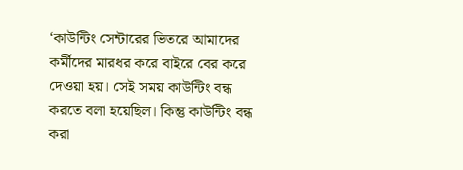‘কাউন্টিং সেন্টারের ভিতরে আমাদের কর্মীদের মারধর করে বাইরে বের করে দেওয়া হয়। সেই সময় কাউন্টিং বন্ধ করতে বলা হয়েছিল। কিন্তু কাউন্টিং বন্ধ করা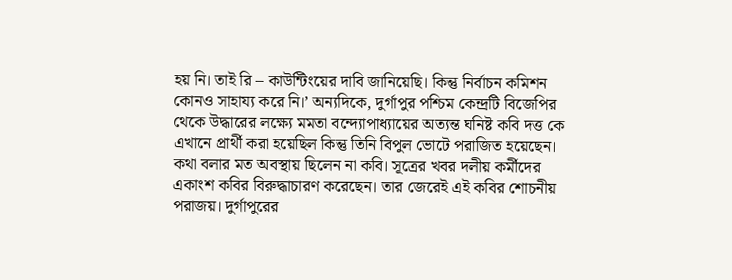হয় নি। তাই রি – কাউন্টিংয়ের দাবি জানিয়েছি। কিন্তু নির্বাচন কমিশন কোনও সাহায্য করে নি।’ অন্যদিকে, দুর্গাপুর পশ্চিম কেন্দ্রটি বিজেপির থেকে উদ্ধারের লক্ষ্যে মমতা বন্দ্যোপাধ্যায়ের অত্যন্ত ঘনিষ্ট কবি দত্ত কে এখানে প্রার্থী করা হয়েছিল কিন্তু তিনি বিপুল ভোটে পরাজিত হয়েছেন। কথা বলার মত অবস্থায় ছিলেন না কবি। সূত্রের খবর দলীয় কর্মীদের একাংশ কবির বিরুদ্ধাচারণ করেছেন। তার জেরেই এই কবির শোচনীয় পরাজয়। দুর্গাপুরের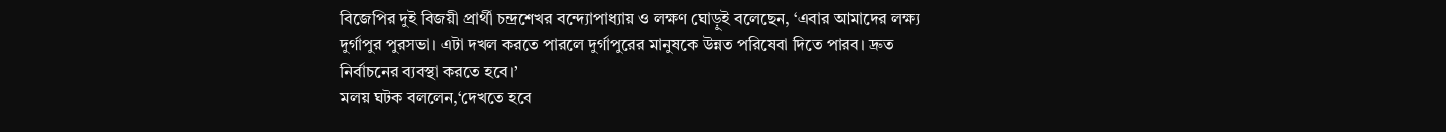বিজেপির দুই বিজয়ী প্রার্থী চন্দ্রশেখর বন্দ্যোপাধ্যায় ও লক্ষণ ঘোড়ুই বলেছেন, ‘এবার আমাদের লক্ষ্য দুর্গাপুর পুরসভা। এটা দখল করতে পারলে দুর্গাপুরের মানুষকে উন্নত পরিষেবা দিতে পারব। দ্রুত নির্বাচনের ব্যবস্থা করতে হবে।’
মলয় ঘটক বললেন,‘দেখতে হবে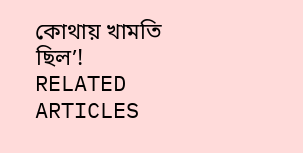কোথায় খামতি ছিল’!
RELATED ARTICLES